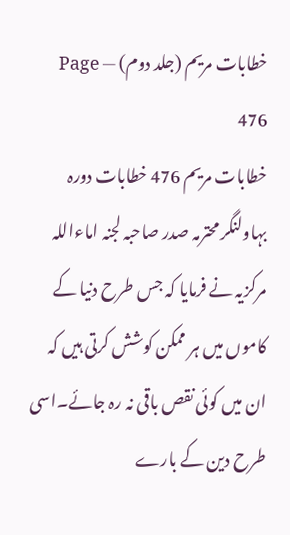خطابات مریم (جلد دوم) — Page 476
خطابات مریم 476 خطابات دورہ بہاولنگر محترمہ صدر صاحبہ لجنہ اماءاللہ مرکزیہ نے فرمایا کہ جس طرح دنیا کے کاموں میں ہر ممکن کوشش کرتی ہیں کہ ان میں کوئی نقص باقی نہ رہ جائے۔اسی طرح دین کے بارے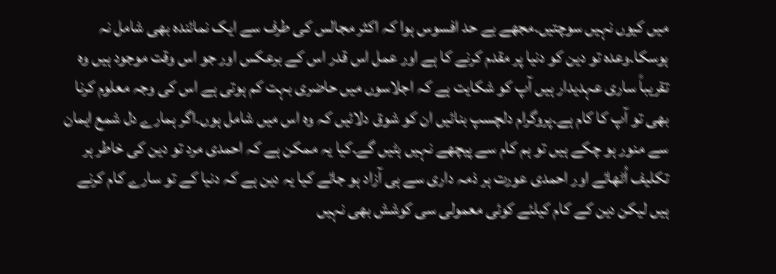میں کیوں نہیں سوچتیں۔مجھے بے حد افسوس ہوا کہ اکثر مجالس کی طرف سے ایک نمائندہ بھی شامل نہ ہوسکا۔وعدہ تو دین کو دنیا پر مقدم کرنے کا ہے اور عمل اس قدر اس کے برعکس اور جو اس وقت موجود ہیں وہ تقریباً ساری عہدیدار ہیں آپ کو شکایت ہے کہ اجلاسوں میں حاضری بہت کم ہوتی ہے اس کی وجہ معلوم کرنا بھی تو آپ کا کام ہے۔پروگرام دلچسپ بنائیں ان کو شوق دلائیں کہ وہ اس میں شامل ہوں۔اگر ہمارے دل شمع ایمان سے منور ہو چکے ہیں تو ہم کام سے پیچھے نہیں ہٹیں گے۔کیا یہ ممکن ہے کہ احمدی مرد تو دین کی خاطر ہر تکلیف اُٹھائے اور احمدی عورت ہر ذمہ داری سے ہی آزاد ہو جائے کیا یہ دین ہے کہ دنیا کے تو سارے کام کرنے ہیں لیکن دین کے کام کیلئے کوئی معمولی سی کوشش بھی نہیں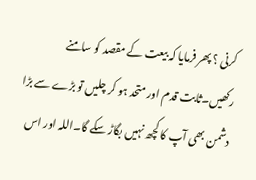کرنی ؟ پھر فرمایا کہ بیعت کے مقصد کو سامنے رکھیں۔ثابت قدم اور متحد ہو کر چلیں تو بڑے سے بڑا دشمن بھی آپ کا کچھ نہیں بگاڑ سکے گا۔اللہ اور اس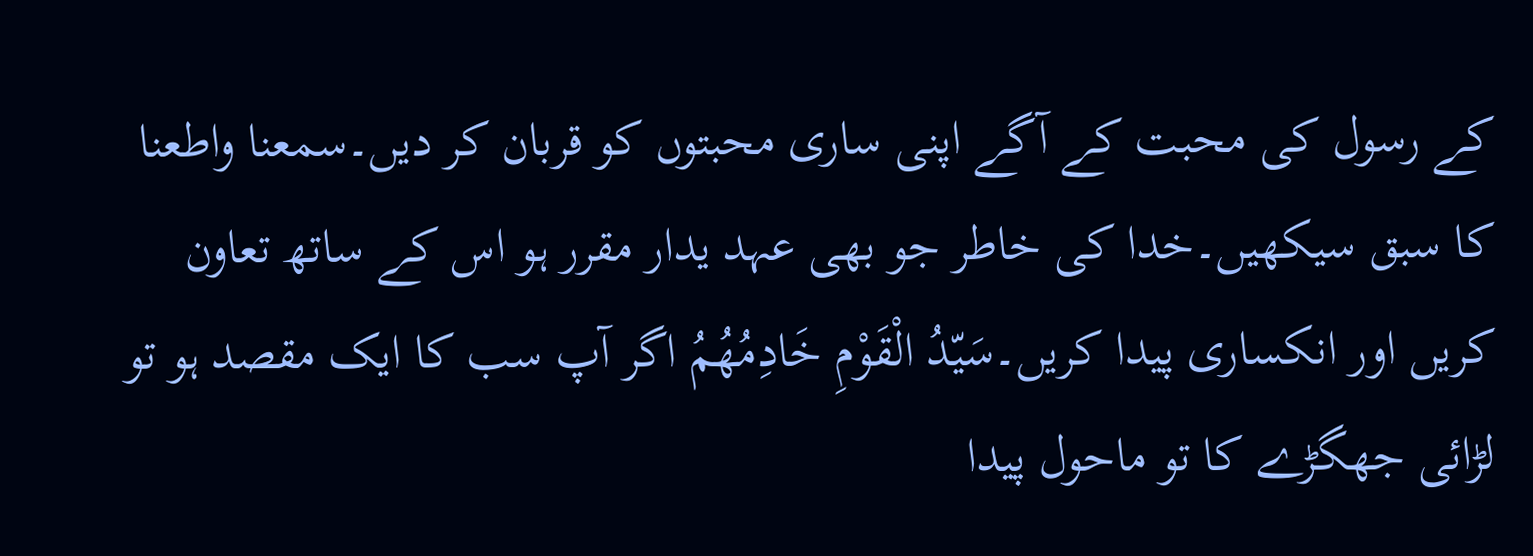کے رسول کی محبت کے آگے اپنی ساری محبتوں کو قربان کر دیں۔سمعنا واطعنا کا سبق سیکھیں۔خدا کی خاطر جو بھی عہد یدار مقرر ہو اس کے ساتھ تعاون کریں اور انکساری پیدا کریں۔سَیّدُ الْقَوْمِ خَادِمُهُمُ اگر آپ سب کا ایک مقصد ہو تو لڑائی جھگڑے کا تو ماحول پیدا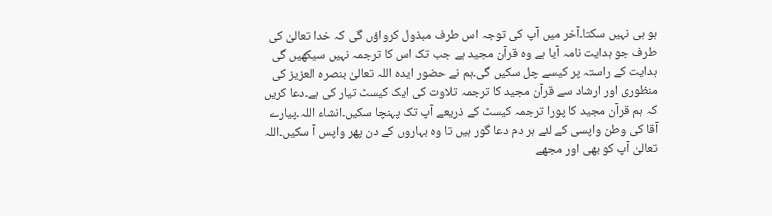ہو ہی نہیں سکتا۔آخر میں آپ کی توجہ اس طرف مبذول کرواؤں گی کہ خدا تعالیٰ کی طرف جو ہدایت نامہ آیا ہے وہ قرآن مجید ہے جب تک اس کا ترجمہ نہیں سیکھیں گی ہدایت کے راستہ پر کیسے چل سکیں گی۔ہم نے حضور ایدہ اللہ تعالیٰ بنصرہ العزیز کی منظوری اور ارشاد سے قرآن مجید کا ترجمہ تلاوت کی ایک کیسٹ تیار کی ہے۔دعا کریں کہ ہم قرآن مجید کا پورا ترجمہ کیسٹ کے ذریعے آپ تک پہنچا سکیں۔انشاء اللہ۔پیارے آقا کی وطن واپسی کے لئے ہر دم دعا گور ہیں تا وہ بہاروں کے دن پھر واپس آ سکیں۔اللہ تعالیٰ آپ کو بھی اور مجھے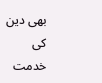بھی دین کی خدمت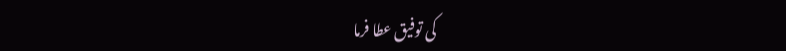کی توفیق عطا فرما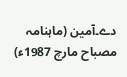دے۔آمین (ماہنامہ مصباح مارچ 1987ء)